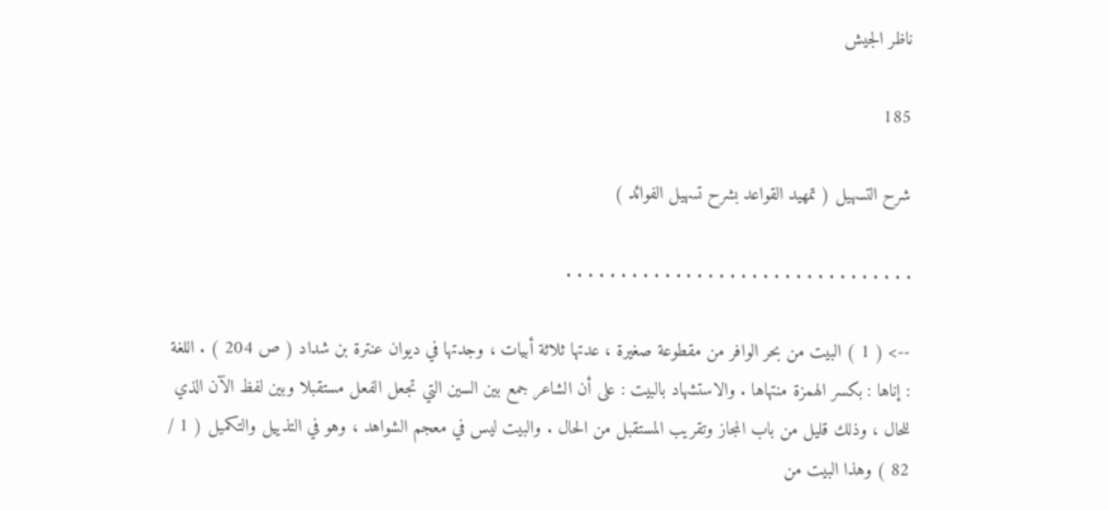ناظر الجيش

185

شرح التسهيل ( تمهيد القواعد بشرح تسهيل الفوائد )

. . . . . . . . . . . . . . . . . . . . . . . . . . . . . . . .

--> ( 1 ) البيت من بحر الوافر من مقطوعة صغيرة ، عدتها ثلاثة أبيات ، وجدتها في ديوان عنترة بن شداد ( ص 204 ) . اللغة : إناها : بكسر الهمزة منتهاها . والاستشهاد بالبيت : على أن الشاعر جمع بين السين التي تجعل الفعل مستقبلا وبين لفظ الآن الذي للحال ، وذلك قليل من باب المجاز وتقريب المستقبل من الحال . والبيت ليس في معجم الشواهد ، وهو في التذييل والتكميل ( 1 / 82 ) وهذا البيت من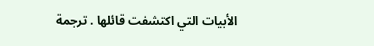الأبيات التي اكتشفت قائلها . ترجمة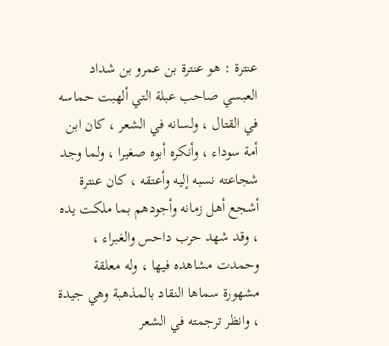عنترة : هو عنترة بن عمرو بن شداد العبسي صاحب عبلة التي ألهبت حماسه في القتال ، ولسانه في الشعر ، كان ابن أمة سوداء ، وأنكره أبوه صغيرا ، ولما وجد شجاعته نسبه إليه وأعتقه ، كان عنترة أشجع أهل زمانه وأجودهم بما ملكت يده ، وقد شهد حرب داحس والغبراء ، وحمدت مشاهده فيها ، وله معلقة مشهورة سماها النقاد بالمذهبة وهي جيدة ، وانظر ترجمته في الشعر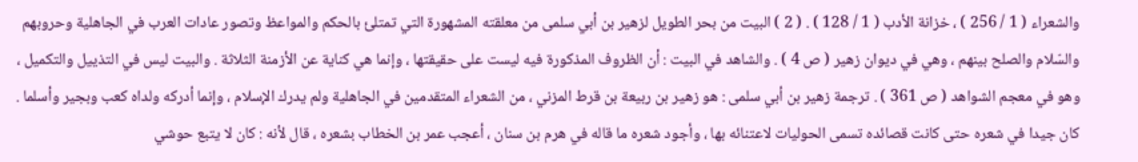والشعراء ( 1 / 256 ) ، خزانة الأدب ( 1 / 128 ) . ( 2 ) البيت من بحر الطويل لزهير بن أبي سلمى من معلقته المشهورة التي تمتلئ بالحكم والمواعظ وتصور عادات العرب في الجاهلية وحروبهم والسّلام والصلح بينهم ، وهي في ديوان زهير ( ص 4 ) . والشاهد في البيت : أن الظروف المذكورة فيه ليست على حقيقتها ، وإنما هي كناية عن الأزمنة الثلاثة . والبيت ليس في التذييل والتكميل ، وهو في معجم الشواهد ( ص 361 ) . ترجمة زهير بن أبي سلمى : هو زهير بن ربيعة بن قرط المزني ، من الشعراء المتقدمين في الجاهلية ولم يدرك الإسلام ، وإنما أدركه ولداه كعب وبجير وأسلما . كان جيدا في شعره حتى كانت قصائده تسمى الحوليات لاعتنائه بها ، وأجود شعره ما قاله في هرم بن سنان ، أعجب عمر بن الخطاب بشعره ، قال لأنه : كان لا يتبع حوشي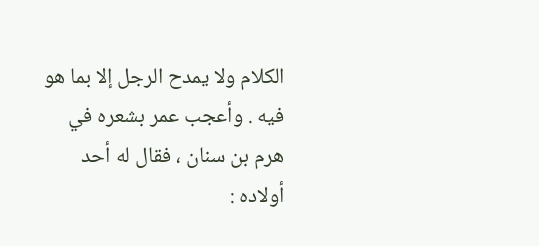الكلام ولا يمدح الرجل إلا بما هو فيه . وأعجب عمر بشعره في هرم بن سنان ، فقال له أحد أولاده :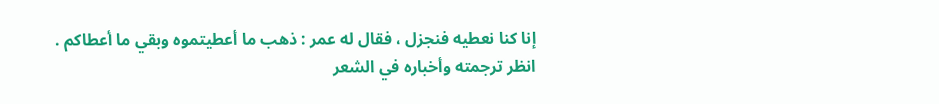إنا كنا نعطيه فنجزل ، فقال له عمر : ذهب ما أعطيتموه وبقي ما أعطاكم . انظر ترجمته وأخباره في الشعر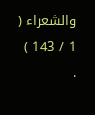والشعراء ( 1 / 143 ) .